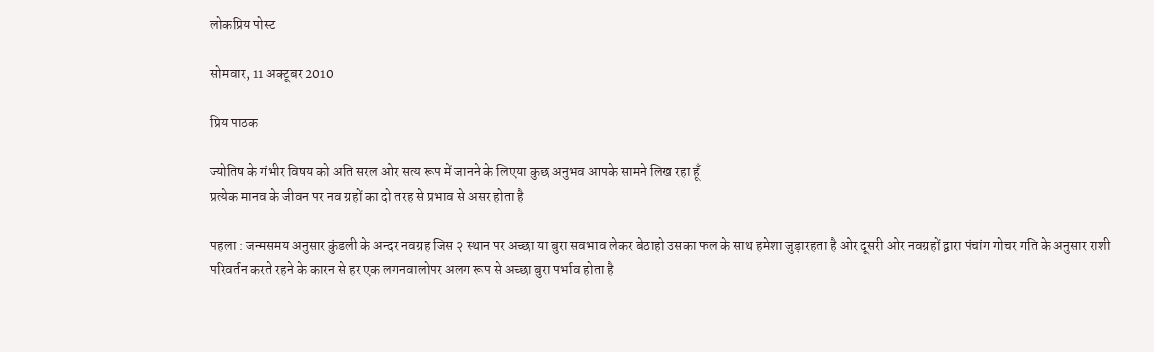लोकप्रिय पोस्ट

सोमवार, 11 अक्टूबर 2010

प्रिय पाठक

ज्योतिष के गंभीर विषय को अति सरल ओर सत्य रूप में जानने के लिएया कुछ अनुभव आपके सामने लिख रहा हूँ
प्रत्येक मानव के जीवन पर नव ग्रहों का दो तरह से प्रभाव से असर होता है

पहला : जन्मसमय अनुसार कुंडली के अन्दर नवग्रह जिस २ स्थान पर अच्छा या बुरा सवभाव लेकर बेठाहो उसका फल के साथ हमेशा जुड़ारहता है ओर दूसरी ओर नवग्रहों द्वारा पंचांग गोचर गति के अनुसार राशी परिवर्तन करते रहने के कारन से हर एक लगनवालोपर अलग रूप से अच्छा बुरा पर्भाव होता है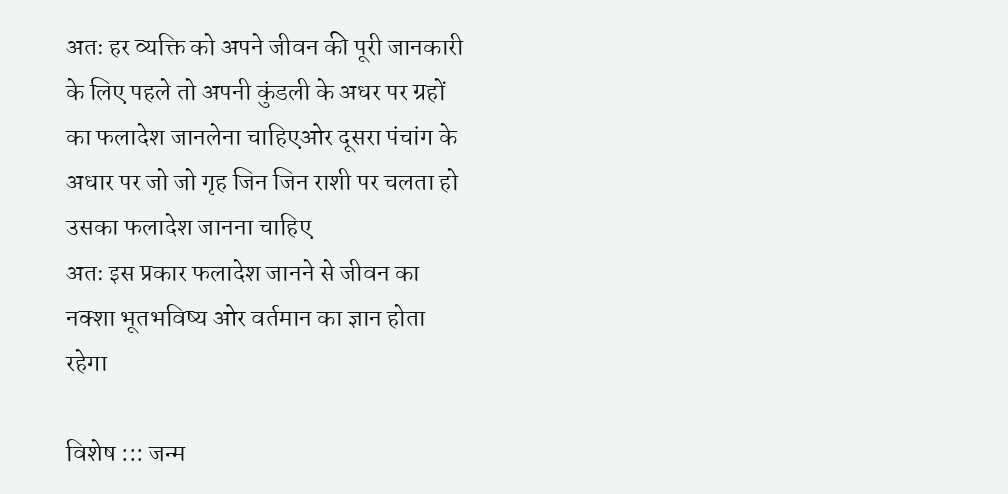अतः हर व्यक्ति को अपने जीवन की पूरी जानकारी के लिए पहले तो अपनी कुंडली के अधर पर ग्रहों का फलादेश जानलेना चाहिएओर दूसरा पंचांग के अधार पर जो जो गृह जिन जिन राशी पर चलता हो उसका फलादेश जानना चाहिए
अतः इस प्रकार फलादेश जानने से जीवन का नक्शा भूतभविष्य ओर वर्तमान का ज्ञान होता रहेगा

विशेष ::: जन्म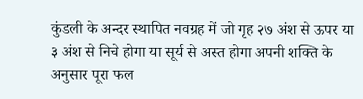कुंडली के अन्दर स्थापित नवग्रह में जो गृह २७ अंश से ऊपर या ३ अंश से निचे होगा या सूर्य से अस्त होगा अपनी शक्ति के अनुसार पूरा फल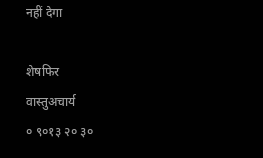नहीं देगा

शेषफिर
वास्तुअचार्य
० ९०१३ २० ३०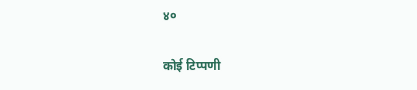४०

कोई टिप्पणी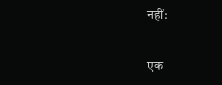नहीं:

एक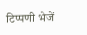टिप्पणी भेजें